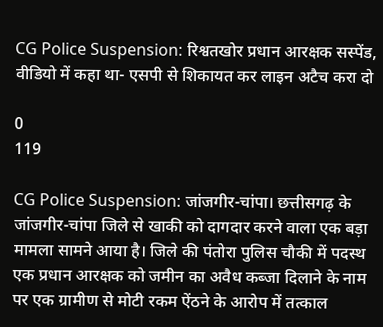CG Police Suspension: रिश्वतखोर प्रधान आरक्षक सस्पेंड, वीडियो में कहा था- एसपी से शिकायत कर लाइन अटैच करा दो

0
119

CG Police Suspension: जांजगीर-चांपा। छत्तीसगढ़ के जांजगीर-चांपा जिले से खाकी को दागदार करने वाला एक बड़ा मामला सामने आया है। जिले की पंतोरा पुलिस चौकी में पदस्थ एक प्रधान आरक्षक को जमीन का अवैध कब्जा दिलाने के नाम पर एक ग्रामीण से मोटी रकम ऐंठने के आरोप में तत्काल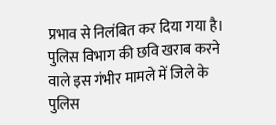प्रभाव से निलंबित कर दिया गया है। पुलिस विभाग की छवि खराब करने वाले इस गंभीर मामले में जिले के पुलिस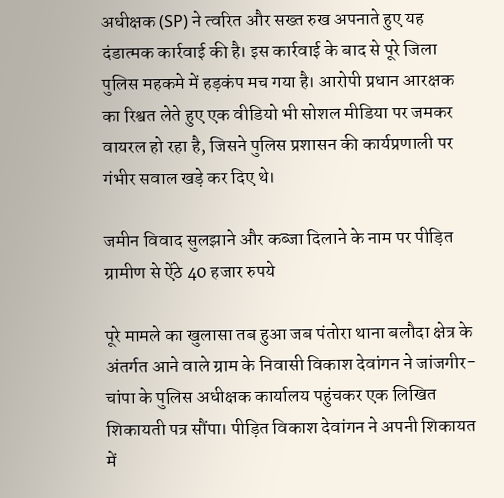अधीक्षक (SP) ने त्वरित और सख्त रुख अपनाते हुए यह दंडात्मक कार्रवाई की है। इस कार्रवाई के बाद से पूरे जिला पुलिस महकमे में हड़कंप मच गया है। आरोपी प्रधान आरक्षक का रिश्वत लेते हुए एक वीडियो भी सोशल मीडिया पर जमकर वायरल हो रहा है, जिसने पुलिस प्रशासन की कार्यप्रणाली पर गंभीर सवाल खड़े कर दिए थे।

जमीन विवाद सुलझाने और कब्जा दिलाने के नाम पर पीड़ित ग्रामीण से ऐंठे 40 हजार रुपये

पूरे मामले का खुलासा तब हुआ जब पंतोरा थाना बलौदा क्षेत्र के अंतर्गत आने वाले ग्राम के निवासी विकाश देवांगन ने जांजगीर-चांपा के पुलिस अधीक्षक कार्यालय पहुंचकर एक लिखित शिकायती पत्र सौंपा। पीड़ित विकाश देवांगन ने अपनी शिकायत में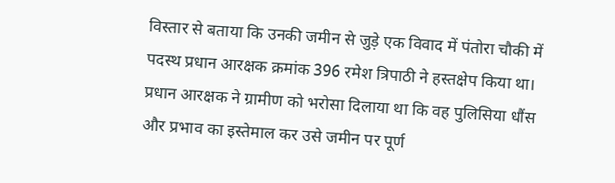विस्तार से बताया कि उनकी जमीन से जुड़े एक विवाद में पंतोरा चौकी में पदस्थ प्रधान आरक्षक क्रमांक 396 रमेश त्रिपाठी ने हस्तक्षेप किया था। प्रधान आरक्षक ने ग्रामीण को भरोसा दिलाया था कि वह पुलिसिया धौंस और प्रभाव का इस्तेमाल कर उसे जमीन पर पूर्ण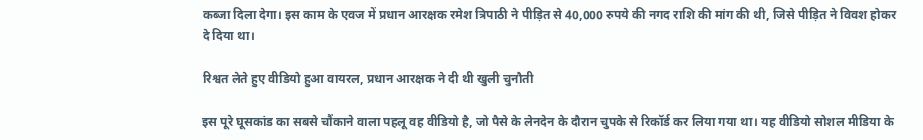कब्जा दिला देगा। इस काम के एवज में प्रधान आरक्षक रमेश त्रिपाठी ने पीड़ित से 40,000 रुपये की नगद राशि की मांग की थी, जिसे पीड़ित ने विवश होकर दे दिया था।

रिश्वत लेते हुए वीडियो हुआ वायरल, प्रधान आरक्षक ने दी थी खुली चुनौती

इस पूरे घूसकांड का सबसे चौंकाने वाला पहलू वह वीडियो है, जो पैसे के लेनदेन के दौरान चुपके से रिकॉर्ड कर लिया गया था। यह वीडियो सोशल मीडिया के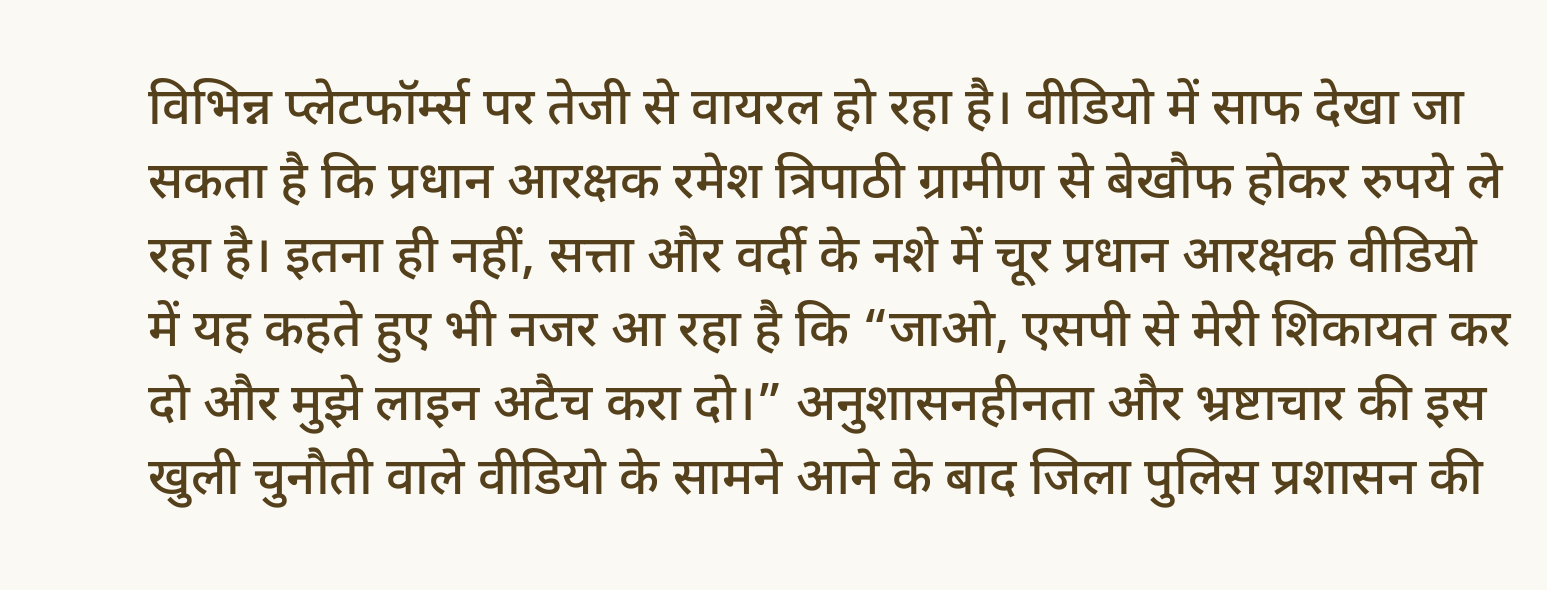विभिन्न प्लेटफॉर्म्स पर तेजी से वायरल हो रहा है। वीडियो में साफ देखा जा सकता है कि प्रधान आरक्षक रमेश त्रिपाठी ग्रामीण से बेखौफ होकर रुपये ले रहा है। इतना ही नहीं, सत्ता और वर्दी के नशे में चूर प्रधान आरक्षक वीडियो में यह कहते हुए भी नजर आ रहा है कि “जाओ, एसपी से मेरी शिकायत कर दो और मुझे लाइन अटैच करा दो।” अनुशासनहीनता और भ्रष्टाचार की इस खुली चुनौती वाले वीडियो के सामने आने के बाद जिला पुलिस प्रशासन की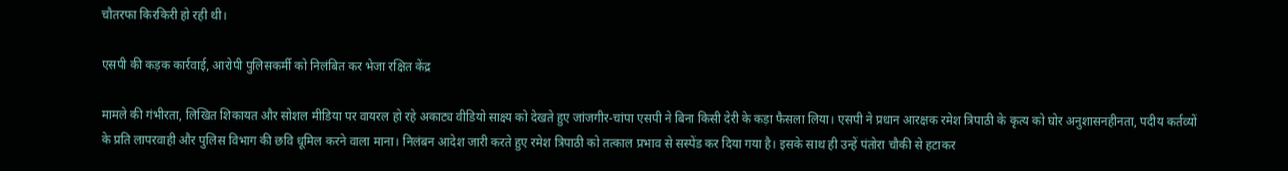चौतरफा किरकिरी हो रही थी।

एसपी की कड़क कार्रवाई, आरोपी पुलिसकर्मी को निलंबित कर भेजा रक्षित केंद्र

मामले की गंभीरता, लिखित शिकायत और सोशल मीडिया पर वायरल हो रहे अकाट्य वीडियो साक्ष्य को देखते हुए जांजगीर-चांपा एसपी ने बिना किसी देरी के कड़ा फैसला लिया। एसपी ने प्रधान आरक्षक रमेश त्रिपाठी के कृत्य को घोर अनुशासनहीनता, पदीय कर्तव्यों के प्रति लापरवाही और पुलिस विभाग की छवि धूमिल करने वाला माना। निलंबन आदेश जारी करते हुए रमेश त्रिपाठी को तत्काल प्रभाव से सस्पेंड कर दिया गया है। इसके साथ ही उन्हें पंतोरा चौकी से हटाकर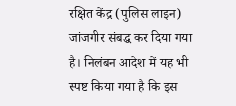रक्षित केंद्र (पुलिस लाइन) जांजगीर संबद्ध कर दिया गया है। निलंबन आदेश में यह भी स्पष्ट किया गया है कि इस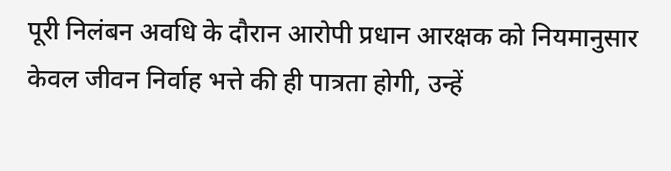पूरी निलंबन अवधि के दौरान आरोपी प्रधान आरक्षक को नियमानुसार केवल जीवन निर्वाह भत्ते की ही पात्रता होगी, उन्हें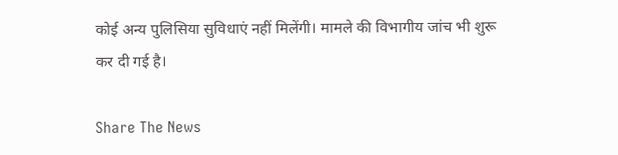कोई अन्य पुलिसिया सुविधाएं नहीं मिलेंगी। मामले की विभागीय जांच भी शुरू कर दी गई है।

Share The News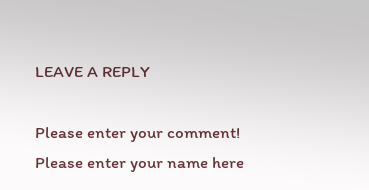LEAVE A REPLY

Please enter your comment!
Please enter your name here